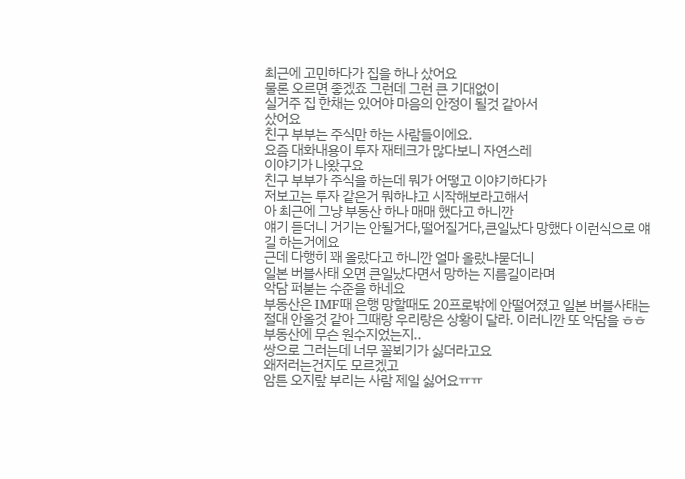최근에 고민하다가 집을 하나 샀어요
물론 오르면 좋겠죠 그런데 그런 큰 기대없이
실거주 집 한채는 있어야 마음의 안정이 될것 같아서
샀어요
친구 부부는 주식만 하는 사람들이에요.
요즘 대화내용이 투자 재테크가 많다보니 자연스레
이야기가 나왔구요
친구 부부가 주식을 하는데 뭐가 어떻고 이야기하다가
저보고는 투자 같은거 뭐하냐고 시작해보라고해서
아 최근에 그냥 부동산 하나 매매 했다고 하니깐
얘기 듣더니 거기는 안될거다,떨어질거다,큰일났다 망했다 이런식으로 얘길 하는거에요
근데 다행히 꽤 올랐다고 하니깐 얼마 올랐냐묻더니
일본 버블사태 오면 큰일났다면서 망하는 지름길이라며
악담 퍼붇는 수준을 하네요
부동산은 IMF때 은행 망할때도 20프로밖에 안떨어졌고 일본 버블사태는 절대 안올것 같아 그때랑 우리랑은 상황이 달라. 이러니깐 또 악담을 ㅎㅎ 부동산에 무슨 원수지었는지..
쌍으로 그러는데 너무 꼴뵈기가 싫더라고요
왜저러는건지도 모르겠고
암튼 오지랖 부리는 사람 제일 싫어요ㅠㅠ